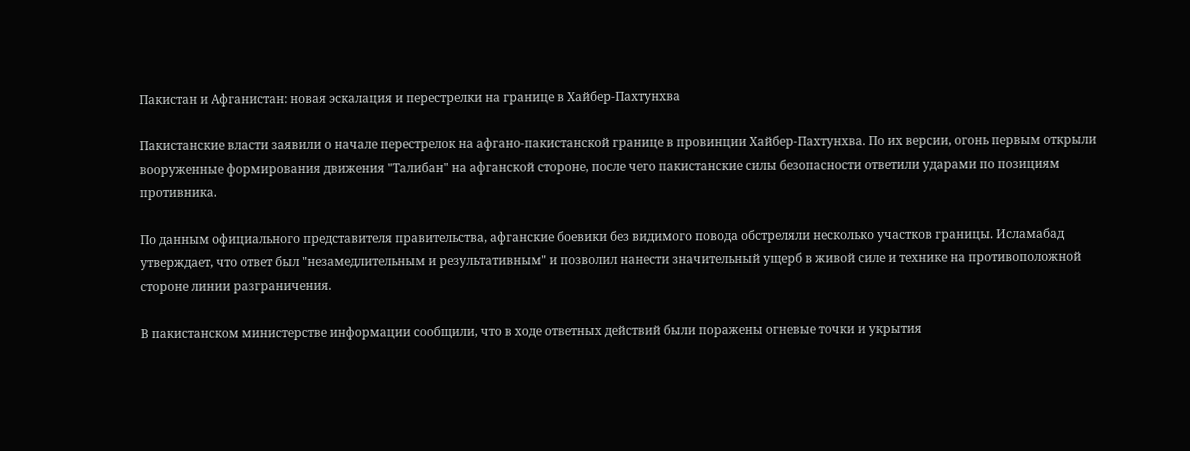Пакистан и Афганистан: новая эскалация и перестрелки на границе в Хайбер-Пахтунхва

Пакистанские власти заявили о начале перестрелок на афгано-пакистанской границе в провинции Хайбер-Пахтунхва. По их версии, огонь первым открыли вооруженные формирования движения "Талибан" на афганской стороне, после чего пакистанские силы безопасности ответили ударами по позициям противника.

По данным официального представителя правительства, афганские боевики без видимого повода обстреляли несколько участков границы. Исламабад утверждает, что ответ был "незамедлительным и результативным" и позволил нанести значительный ущерб в живой силе и технике на противоположной стороне линии разграничения.

В пакистанском министерстве информации сообщили, что в ходе ответных действий были поражены огневые точки и укрытия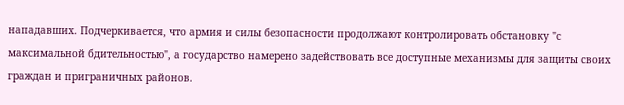нападавших. Подчеркивается, что армия и силы безопасности продолжают контролировать обстановку "с максимальной бдительностью", а государство намерено задействовать все доступные механизмы для защиты своих граждан и приграничных районов.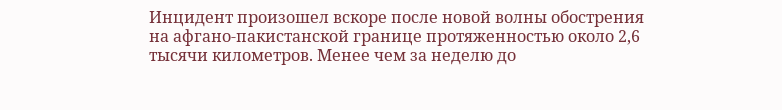Инцидент произошел вскоре после новой волны обострения на афгано-пакистанской границе протяженностью около 2,6 тысячи километров. Менее чем за неделю до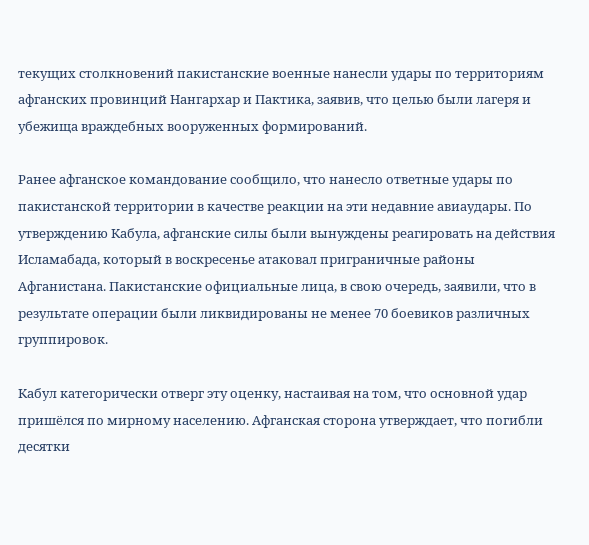текущих столкновений пакистанские военные нанесли удары по территориям афганских провинций Нангархар и Пактика, заявив, что целью были лагеря и убежища враждебных вооруженных формирований.

Ранее афганское командование сообщило, что нанесло ответные удары по пакистанской территории в качестве реакции на эти недавние авиаудары. По утверждению Кабула, афганские силы были вынуждены реагировать на действия Исламабада, который в воскресенье атаковал приграничные районы Афганистана. Пакистанские официальные лица, в свою очередь, заявили, что в результате операции были ликвидированы не менее 70 боевиков различных группировок.

Кабул категорически отверг эту оценку, настаивая на том, что основной удар пришёлся по мирному населению. Афганская сторона утверждает, что погибли десятки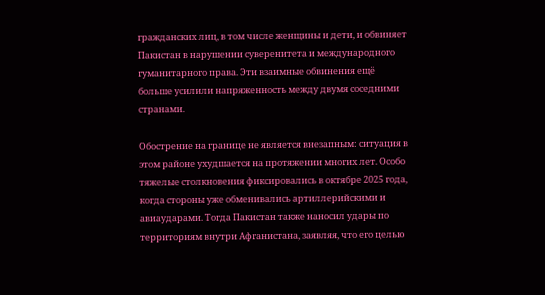гражданских лиц, в том числе женщины и дети, и обвиняет Пакистан в нарушении суверенитета и международного гуманитарного права. Эти взаимные обвинения ещё больше усилили напряженность между двумя соседними странами.

Обострение на границе не является внезапным: ситуация в этом районе ухудшается на протяжении многих лет. Особо тяжелые столкновения фиксировались в октябре 2025 года, когда стороны уже обменивались артиллерийскими и авиаударами. Тогда Пакистан также наносил удары по территориям внутри Афганистана, заявляя, что его целью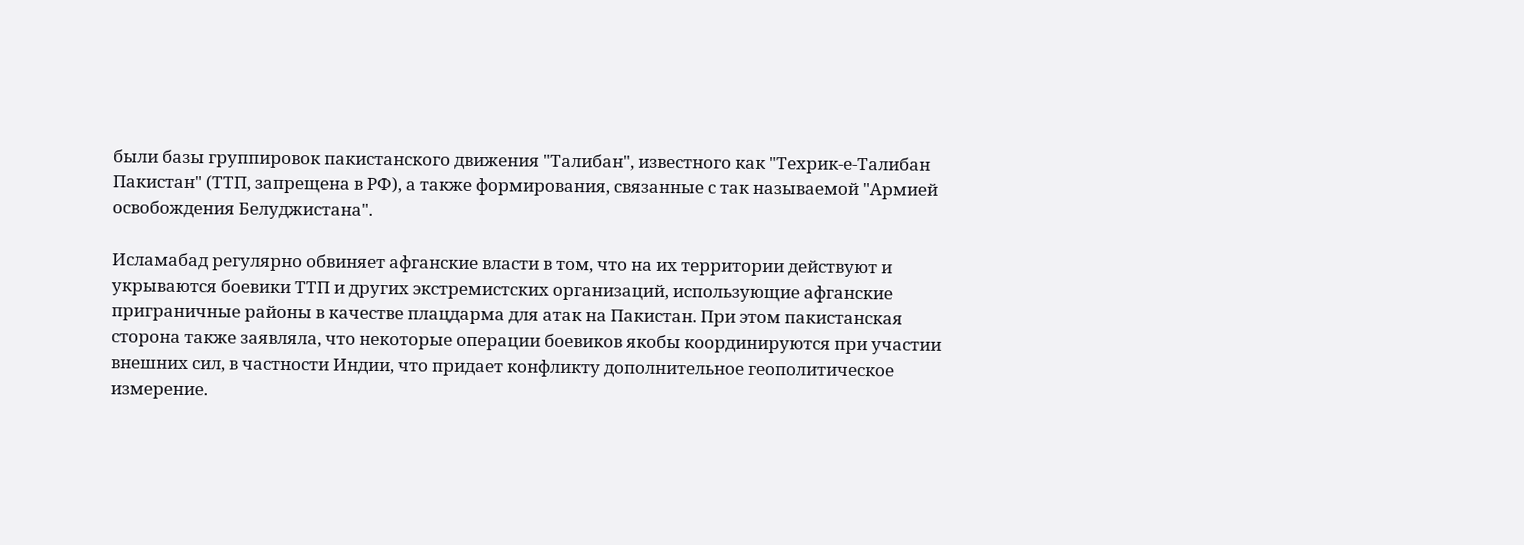были базы группировок пакистанского движения "Талибан", известного как "Техрик-е-Талибан Пакистан" (ТТП, запрещена в РФ), а также формирования, связанные с так называемой "Армией освобождения Белуджистана".

Исламабад регулярно обвиняет афганские власти в том, что на их территории действуют и укрываются боевики ТТП и других экстремистских организаций, использующие афганские приграничные районы в качестве плацдарма для атак на Пакистан. При этом пакистанская сторона также заявляла, что некоторые операции боевиков якобы координируются при участии внешних сил, в частности Индии, что придает конфликту дополнительное геополитическое измерение.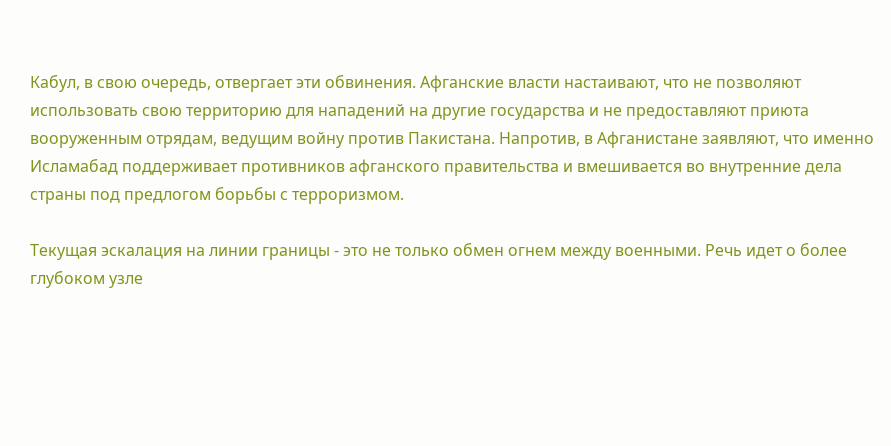Кабул, в свою очередь, отвергает эти обвинения. Афганские власти настаивают, что не позволяют использовать свою территорию для нападений на другие государства и не предоставляют приюта вооруженным отрядам, ведущим войну против Пакистана. Напротив, в Афганистане заявляют, что именно Исламабад поддерживает противников афганского правительства и вмешивается во внутренние дела страны под предлогом борьбы с терроризмом.

Текущая эскалация на линии границы - это не только обмен огнем между военными. Речь идет о более глубоком узле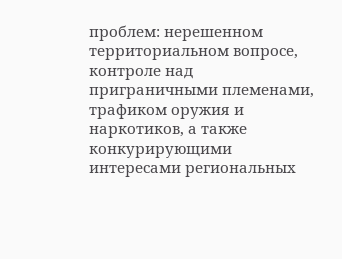проблем: нерешенном территориальном вопросе, контроле над приграничными племенами, трафиком оружия и наркотиков, а также конкурирующими интересами региональных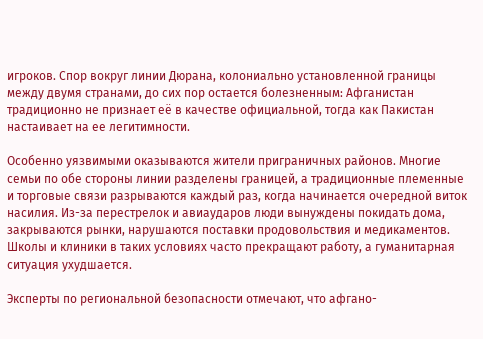игроков. Спор вокруг линии Дюрана, колониально установленной границы между двумя странами, до сих пор остается болезненным: Афганистан традиционно не признает её в качестве официальной, тогда как Пакистан настаивает на ее легитимности.

Особенно уязвимыми оказываются жители приграничных районов. Многие семьи по обе стороны линии разделены границей, а традиционные племенные и торговые связи разрываются каждый раз, когда начинается очередной виток насилия. Из-за перестрелок и авиаударов люди вынуждены покидать дома, закрываются рынки, нарушаются поставки продовольствия и медикаментов. Школы и клиники в таких условиях часто прекращают работу, а гуманитарная ситуация ухудшается.

Эксперты по региональной безопасности отмечают, что афгано-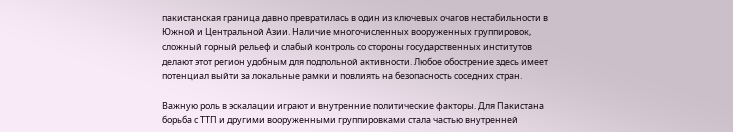пакистанская граница давно превратилась в один из ключевых очагов нестабильности в Южной и Центральной Азии. Наличие многочисленных вооруженных группировок, сложный горный рельеф и слабый контроль со стороны государственных институтов делают этот регион удобным для подпольной активности. Любое обострение здесь имеет потенциал выйти за локальные рамки и повлиять на безопасность соседних стран.

Важную роль в эскалации играют и внутренние политические факторы. Для Пакистана борьба с ТТП и другими вооруженными группировками стала частью внутренней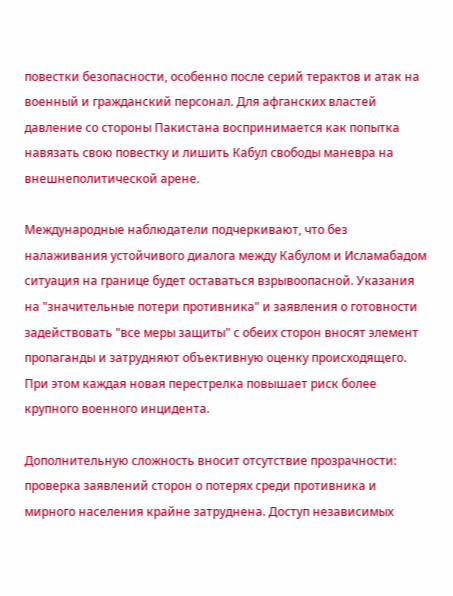повестки безопасности, особенно после серий терактов и атак на военный и гражданский персонал. Для афганских властей давление со стороны Пакистана воспринимается как попытка навязать свою повестку и лишить Кабул свободы маневра на внешнеполитической арене.

Международные наблюдатели подчеркивают, что без налаживания устойчивого диалога между Кабулом и Исламабадом ситуация на границе будет оставаться взрывоопасной. Указания на "значительные потери противника" и заявления о готовности задействовать "все меры защиты" с обеих сторон вносят элемент пропаганды и затрудняют объективную оценку происходящего. При этом каждая новая перестрелка повышает риск более крупного военного инцидента.

Дополнительную сложность вносит отсутствие прозрачности: проверка заявлений сторон о потерях среди противника и мирного населения крайне затруднена. Доступ независимых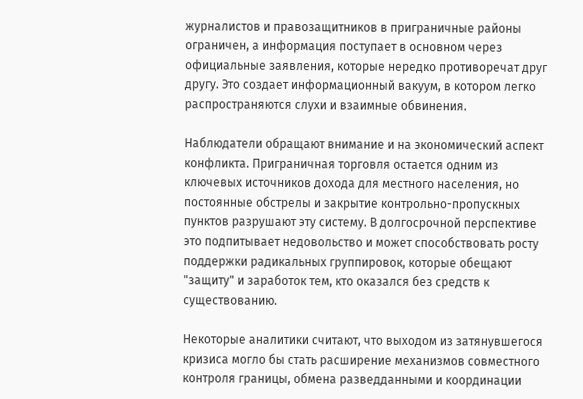журналистов и правозащитников в приграничные районы ограничен, а информация поступает в основном через официальные заявления, которые нередко противоречат друг другу. Это создает информационный вакуум, в котором легко распространяются слухи и взаимные обвинения.

Наблюдатели обращают внимание и на экономический аспект конфликта. Приграничная торговля остается одним из ключевых источников дохода для местного населения, но постоянные обстрелы и закрытие контрольно-пропускных пунктов разрушают эту систему. В долгосрочной перспективе это подпитывает недовольство и может способствовать росту поддержки радикальных группировок, которые обещают "защиту" и заработок тем, кто оказался без средств к существованию.

Некоторые аналитики считают, что выходом из затянувшегося кризиса могло бы стать расширение механизмов совместного контроля границы, обмена разведданными и координации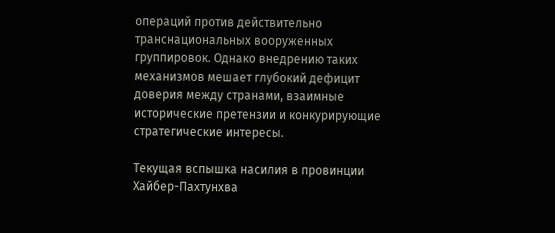операций против действительно транснациональных вооруженных группировок. Однако внедрению таких механизмов мешает глубокий дефицит доверия между странами, взаимные исторические претензии и конкурирующие стратегические интересы.

Текущая вспышка насилия в провинции Хайбер-Пахтунхва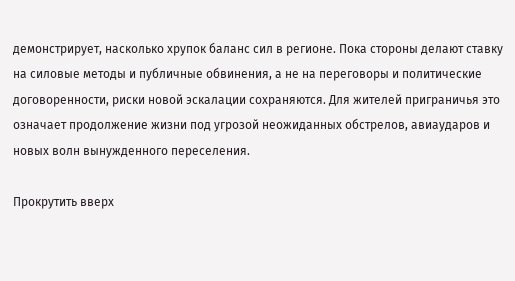демонстрирует, насколько хрупок баланс сил в регионе. Пока стороны делают ставку на силовые методы и публичные обвинения, а не на переговоры и политические договоренности, риски новой эскалации сохраняются. Для жителей приграничья это означает продолжение жизни под угрозой неожиданных обстрелов, авиаударов и новых волн вынужденного переселения.

Прокрутить вверх